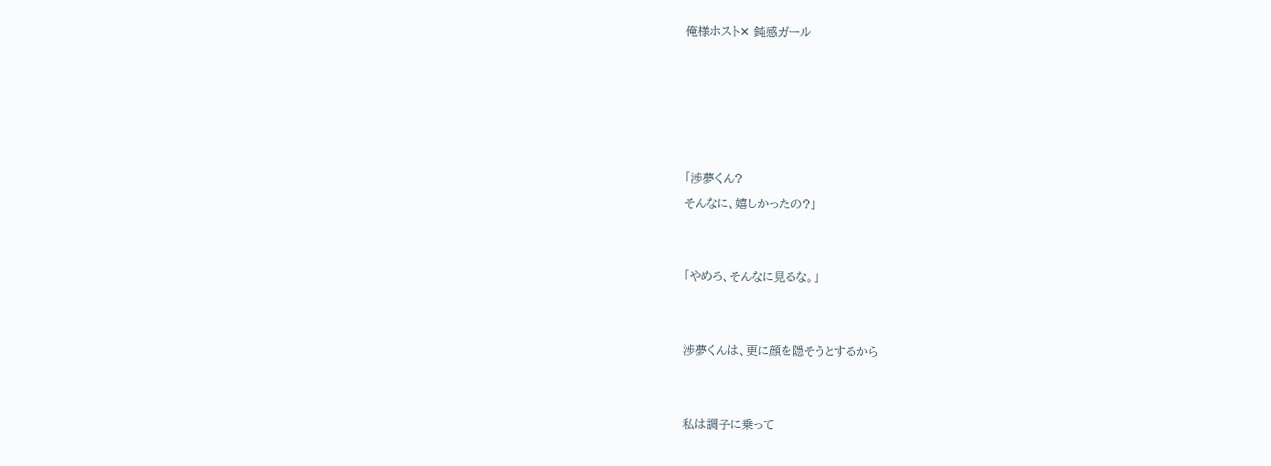俺様ホスト✕ 鈍感ガール





「渉夢くん?
そんなに、嬉しかったの?」


「やめろ、そんなに見るな。」


渉夢くんは、更に顔を隠そうとするから


私は調子に乗って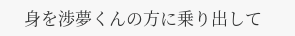身を渉夢くんの方に乗り出して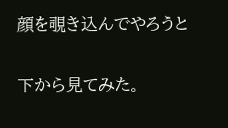顔を覗き込んでやろうと


下から見てみた。